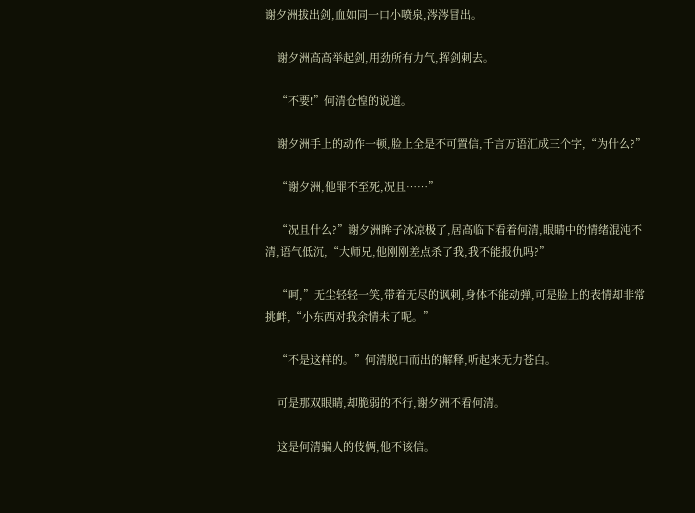谢夕洲拔出剑,血如同一口小喷泉,涔涔冒出。

    谢夕洲高高举起剑,用劲所有力气,挥剑刺去。

    “不要!”何清仓惶的说道。

    谢夕洲手上的动作一顿,脸上全是不可置信,千言万语汇成三个字,“为什么?”

    “谢夕洲,他罪不至死,况且……”

    “况且什么?”谢夕洲眸子冰凉极了,居高临下看着何清,眼睛中的情绪混沌不清,语气低沉,“大师兄,他刚刚差点杀了我,我不能报仇吗?”

    “呵,”无尘轻轻一笑,带着无尽的讽刺,身体不能动弹,可是脸上的表情却非常挑衅,“小东西对我余情未了呢。”

    “不是这样的。”何清脱口而出的解释,听起来无力苍白。

    可是那双眼睛,却脆弱的不行,谢夕洲不看何清。

    这是何清骗人的伎俩,他不该信。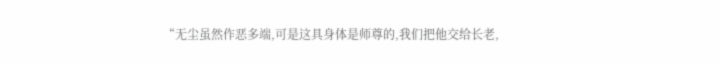“无尘虽然作恶多端,可是这具身体是师尊的,我们把他交给长老,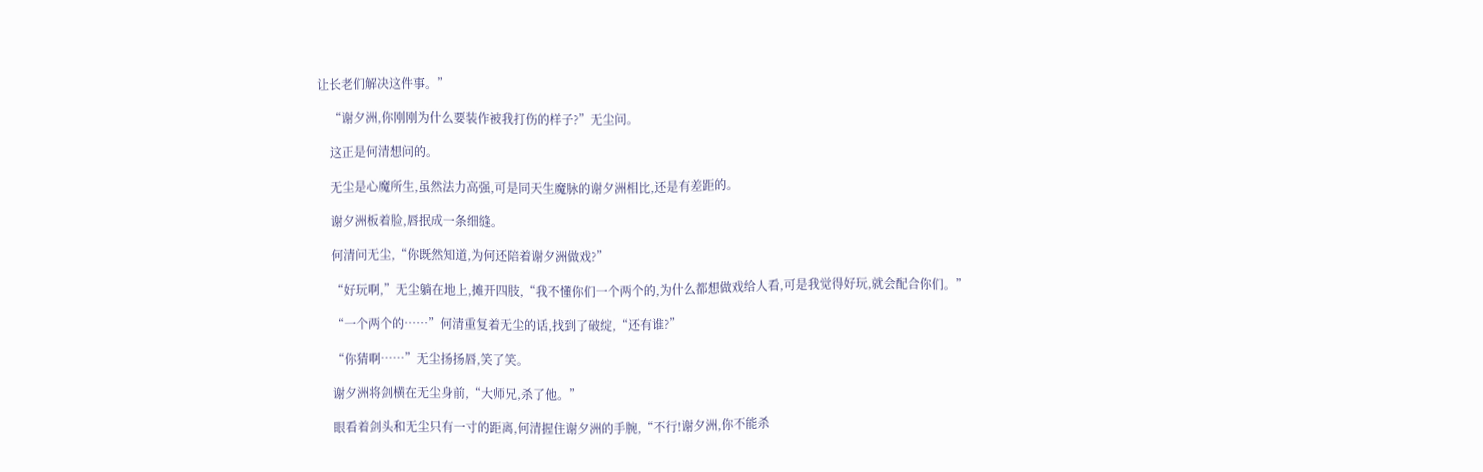让长老们解决这件事。”

    “谢夕洲,你刚刚为什么要装作被我打伤的样子?”无尘问。

    这正是何清想问的。

    无尘是心魔所生,虽然法力高强,可是同天生魔脉的谢夕洲相比,还是有差距的。

    谢夕洲板着脸,唇抿成一条细缝。

    何清问无尘,“你既然知道,为何还陪着谢夕洲做戏?”

    “好玩啊,”无尘躺在地上,摊开四肢,“我不懂你们一个两个的,为什么都想做戏给人看,可是我觉得好玩,就会配合你们。”

    “一个两个的……”何清重复着无尘的话,找到了破绽,“还有谁?”

    “你猜啊……”无尘扬扬唇,笑了笑。

    谢夕洲将剑横在无尘身前,“大师兄,杀了他。”

    眼看着剑头和无尘只有一寸的距离,何清握住谢夕洲的手腕,“不行!谢夕洲,你不能杀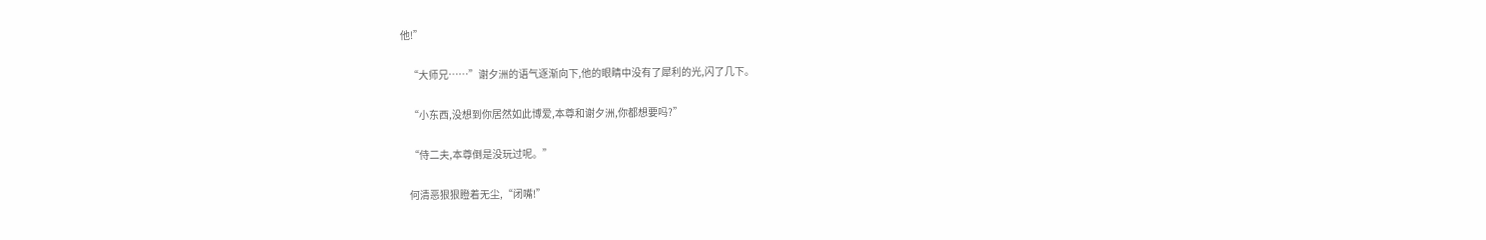他!”

    “大师兄……”谢夕洲的语气逐渐向下,他的眼睛中没有了犀利的光,闪了几下。

    “小东西,没想到你居然如此博爱,本尊和谢夕洲,你都想要吗?”

    “侍二夫,本尊倒是没玩过呢。”

    何清恶狠狠瞪着无尘,“闭嘴!”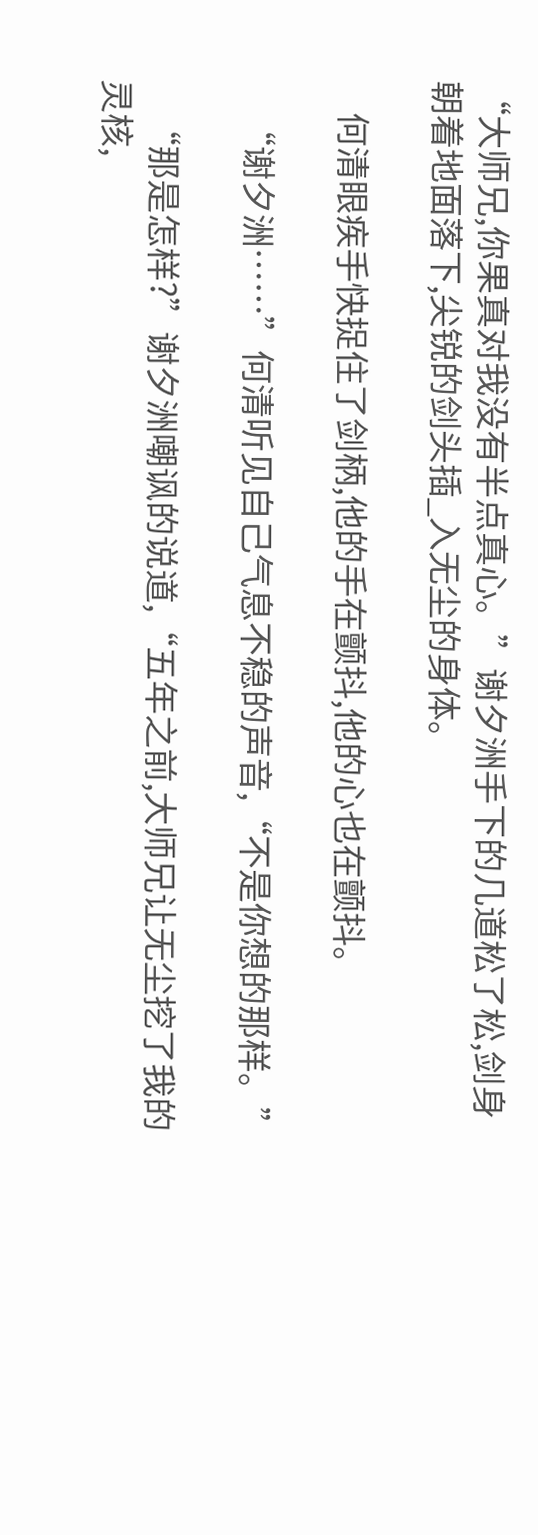“大师兄,你果真对我没有半点真心。”谢夕洲手下的几道松了松,剑身朝着地面落下,尖锐的剑头插_入无尘的身体。

    何清眼疾手快捉住了剑柄,他的手在颤抖,他的心也在颤抖。

    “谢夕洲……”何清听见自己气息不稳的声音,“不是你想的那样。”

    “那是怎样?”谢夕洲嘲讽的说道,“五年之前,大师兄让无尘挖了我的灵核,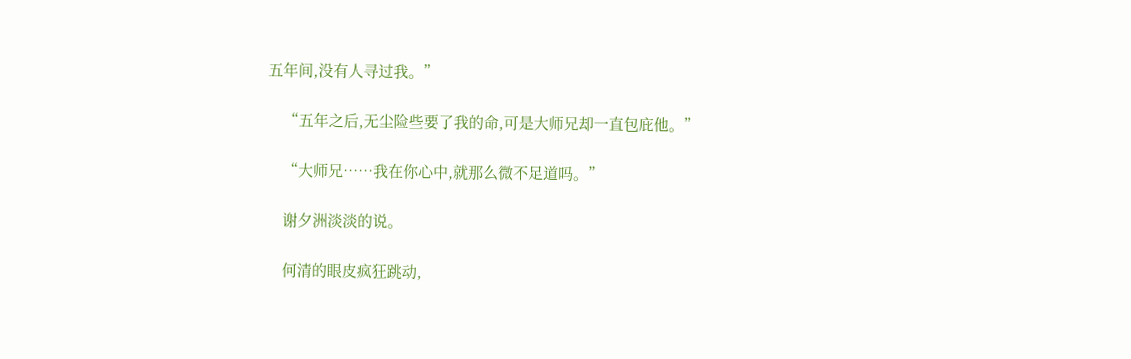五年间,没有人寻过我。”

    “五年之后,无尘险些要了我的命,可是大师兄却一直包庇他。”

    “大师兄……我在你心中,就那么微不足道吗。”

    谢夕洲淡淡的说。

    何清的眼皮疯狂跳动,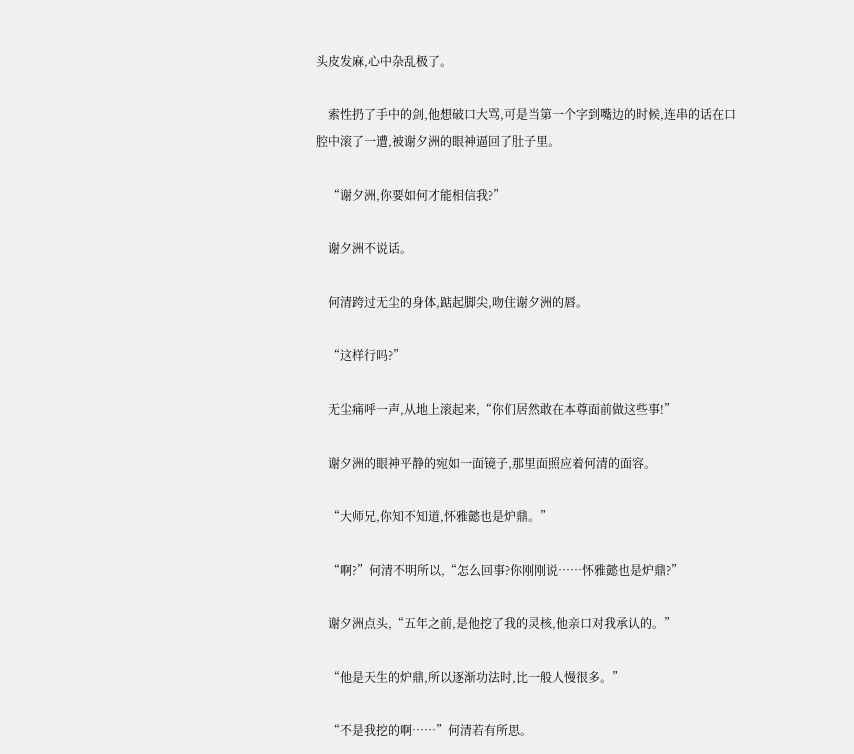头皮发麻,心中杂乱极了。

    索性扔了手中的剑,他想破口大骂,可是当第一个字到嘴边的时候,连串的话在口腔中滚了一遭,被谢夕洲的眼神逼回了肚子里。

    “谢夕洲,你要如何才能相信我?”

    谢夕洲不说话。

    何清跨过无尘的身体,踮起脚尖,吻住谢夕洲的唇。

    “这样行吗?”

    无尘痛呼一声,从地上滚起来,“你们居然敢在本尊面前做这些事!”

    谢夕洲的眼神平静的宛如一面镜子,那里面照应着何清的面容。

    “大师兄,你知不知道,怀雅懿也是炉鼎。”

    “啊?”何清不明所以,“怎么回事?你刚刚说……怀雅懿也是炉鼎?”

    谢夕洲点头,“五年之前,是他挖了我的灵核,他亲口对我承认的。”

    “他是天生的炉鼎,所以逐渐功法时,比一般人慢很多。”

    “不是我挖的啊……”何清若有所思。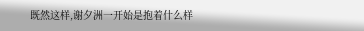既然这样,谢夕洲一开始是抱着什么样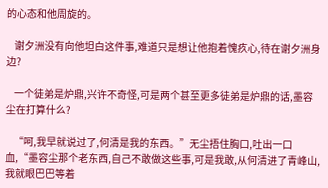的心态和他周旋的。

    谢夕洲没有向他坦白这件事,难道只是想让他抱着愧疚心,待在谢夕洲身边?

    一个徒弟是炉鼎,兴许不奇怪,可是两个甚至更多徒弟是炉鼎的话,墨容尘在打算什么?

    “呵,我早就说过了,何清是我的东西。”无尘捂住胸口,吐出一口血,“墨容尘那个老东西,自己不敢做这些事,可是我敢,从何清进了青峰山,我就眼巴巴等着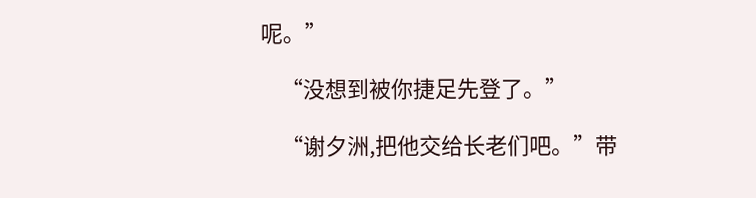呢。”

    “没想到被你捷足先登了。”

    “谢夕洲,把他交给长老们吧。”带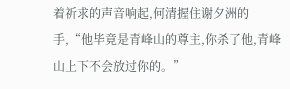着祈求的声音响起,何清握住谢夕洲的手,“他毕竟是青峰山的尊主,你杀了他,青峰山上下不会放过你的。”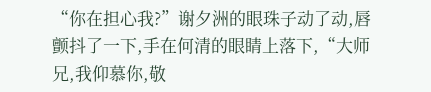“你在担心我?”谢夕洲的眼珠子动了动,唇颤抖了一下,手在何清的眼睛上落下,“大师兄,我仰慕你,敬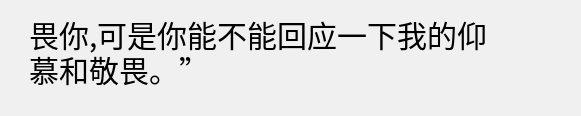畏你,可是你能不能回应一下我的仰慕和敬畏。”